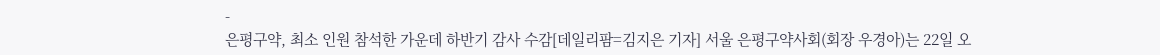-
은평구약, 최소 인원 참석한 가운데 하반기 감사 수감[데일리팜=김지은 기자] 서울 은평구약사회(회장 우경아)는 22일 오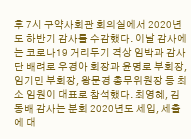후 7시 구약사회관 회의실에서 2020년도 하반기 감사를 수감했다. 이날 감사에는 코로나19 거리두기 격상 임박과 감사단 배려로 우경아 회장과 윤명로 부회장, 임기민 부회장, 왕문경 총무위원장 등 최소 임원이 대표로 참석했다. 최영혜, 김동배 감사는 분회 2020년도 세입, 세출에 대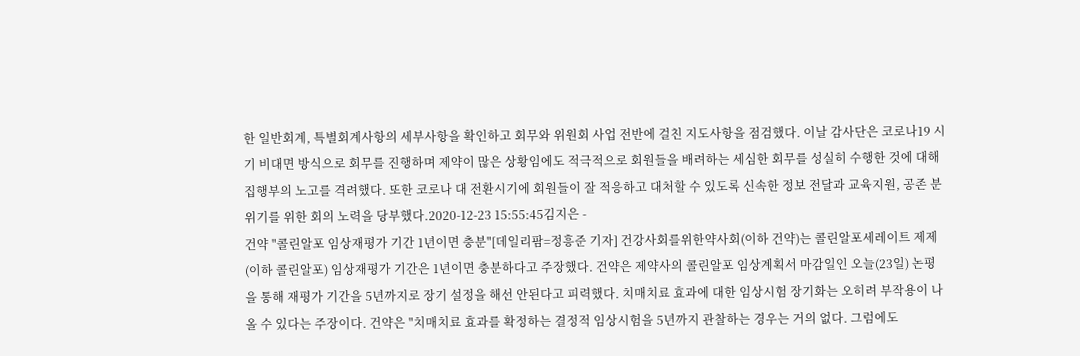한 일반회계, 특별회계사항의 세부사항을 확인하고 회무와 위원회 사업 전반에 걸친 지도사항을 점검했다. 이날 감사단은 코로나19 시기 비대면 방식으로 회무를 진행하며 제약이 많은 상황임에도 적극적으로 회원들을 배려하는 세심한 회무를 성실히 수행한 것에 대해 집행부의 노고를 격려했다. 또한 코로나 대 전환시기에 회원들이 잘 적응하고 대처할 수 있도록 신속한 정보 전달과 교육지원, 공존 분위기를 위한 회의 노력을 당부했다.2020-12-23 15:55:45김지은 -
건약 "콜린알포 임상재평가 기간 1년이면 충분"[데일리팜=정흥준 기자] 건강사회를위한약사회(이하 건약)는 콜린알포세레이트 제제(이하 콜린알포) 임상재평가 기간은 1년이면 충분하다고 주장했다. 건약은 제약사의 콜린알포 임상계획서 마감일인 오늘(23일) 논평을 통해 재평가 기간을 5년까지로 장기 설정을 해선 안된다고 피력했다. 치매치료 효과에 대한 임상시험 장기화는 오히려 부작용이 나올 수 있다는 주장이다. 건약은 "치매치료 효과를 확정하는 결정적 임상시험을 5년까지 관찰하는 경우는 거의 없다. 그럼에도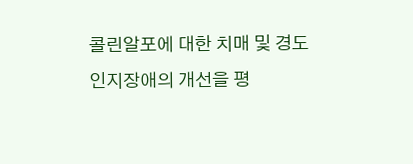콜린알포에 대한 치매 및 경도인지장애의 개선을 평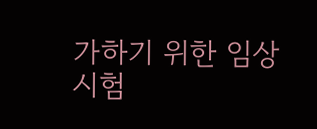가하기 위한 임상시험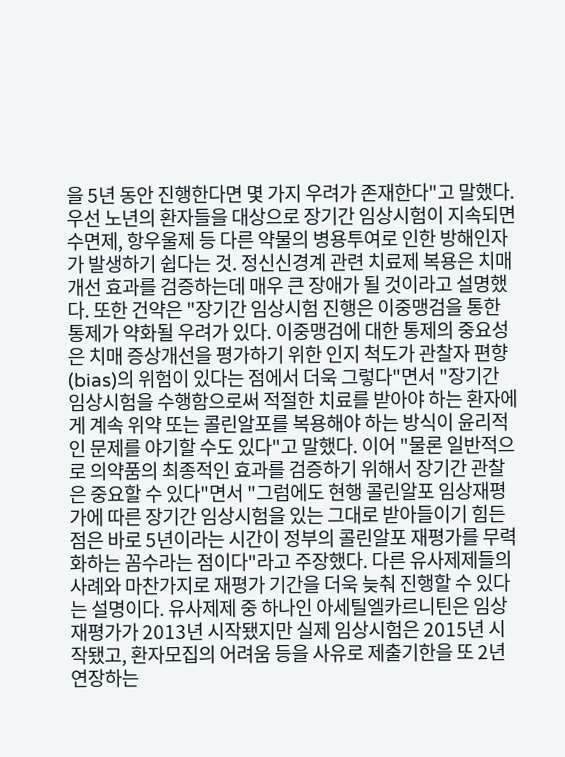을 5년 동안 진행한다면 몇 가지 우려가 존재한다"고 말했다. 우선 노년의 환자들을 대상으로 장기간 임상시험이 지속되면 수면제, 항우울제 등 다른 약물의 병용투여로 인한 방해인자가 발생하기 쉽다는 것. 정신신경계 관련 치료제 복용은 치매 개선 효과를 검증하는데 매우 큰 장애가 될 것이라고 설명했다. 또한 건약은 "장기간 임상시험 진행은 이중맹검을 통한 통제가 약화될 우려가 있다. 이중맹검에 대한 통제의 중요성은 치매 증상개선을 평가하기 위한 인지 척도가 관찰자 편향(bias)의 위험이 있다는 점에서 더욱 그렇다"면서 "장기간 임상시험을 수행함으로써 적절한 치료를 받아야 하는 환자에게 계속 위약 또는 콜린알포를 복용해야 하는 방식이 윤리적인 문제를 야기할 수도 있다"고 말했다. 이어 "물론 일반적으로 의약품의 최종적인 효과를 검증하기 위해서 장기간 관찰은 중요할 수 있다"면서 "그럼에도 현행 콜린알포 임상재평가에 따른 장기간 임상시험을 있는 그대로 받아들이기 힘든 점은 바로 5년이라는 시간이 정부의 콜린알포 재평가를 무력화하는 꼼수라는 점이다"라고 주장했다. 다른 유사제제들의 사례와 마찬가지로 재평가 기간을 더욱 늦춰 진행할 수 있다는 설명이다. 유사제제 중 하나인 아세틸엘카르니틴은 임상재평가가 2013년 시작됐지만 실제 임상시험은 2015년 시작됐고, 환자모집의 어려움 등을 사유로 제출기한을 또 2년 연장하는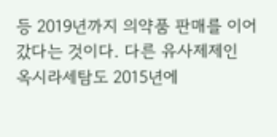등 2019년까지 의약품 판매를 이어갔다는 것이다. 다른 유사제제인 옥시라세탐도 2015년에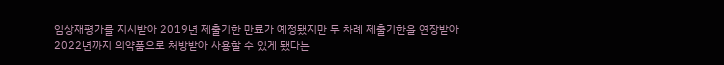임상재평가를 지시받아 2019년 제출기한 만료가 예정됐지만 두 차례 제출기한을 연장받아 2022년까지 의약품으로 처방받아 사용할 수 있게 됐다는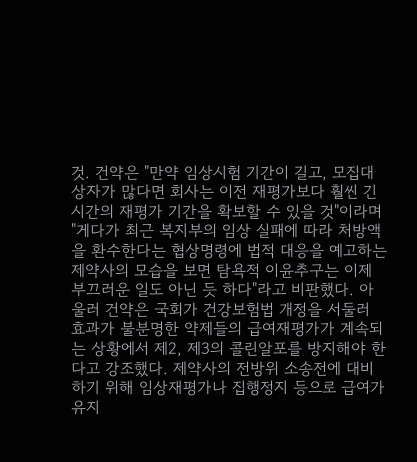것. 건약은 "만약 임상시험 기간이 길고, 모집대상자가 많다면 회사는 이전 재평가보다 훨씬 긴 시간의 재평가 기간을 확보할 수 있을 것"이라며 "게다가 최근 복지부의 임상 실패에 따라 처방액을 환수한다는 협상명령에 법적 대응을 예고하는 제약사의 모습을 보면 탐욕적 이윤추구는 이제 부끄러운 일도 아닌 듯 하다"라고 비판했다. 아울러 건약은 국회가 건강보험법 개정을 서둘러 효과가 불분명한 약제들의 급여재평가가 계속되는 상황에서 제2, 제3의 콜린알포를 방지해야 한다고 강조했다. 제약사의 전방위 소송전에 대비하기 위해 임상재평가나 집행정지 등으로 급여가 유지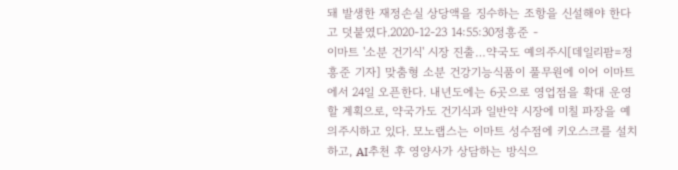돼 발생한 재정손실 상당액을 징수하는 조항을 신설해야 한다고 덧붙였다.2020-12-23 14:55:30정흥준 -
이마트 '소분 건기식' 시장 진출…약국도 예의주시[데일리팜=정흥준 기자] 맞춤형 소분 건강기능식품이 풀무원에 이어 이마트에서 24일 오픈한다. 내년도에는 6곳으로 영업점을 확대 운영할 계획으로, 약국가도 건기식과 일반약 시장에 미칠 파장을 예의주시하고 있다. 모노랩스는 이마트 성수점에 키오스크를 설치하고, AI추천 후 영양사가 상담하는 방식으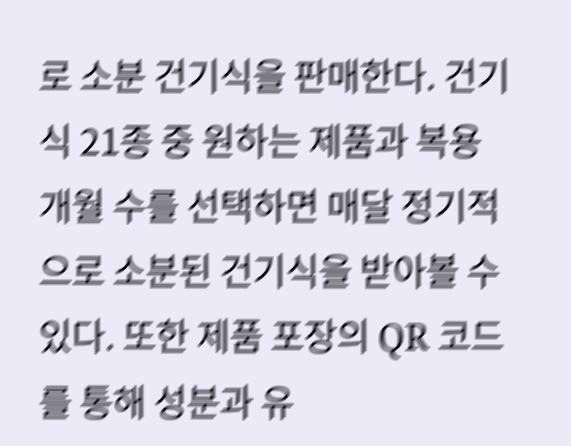로 소분 건기식을 판매한다. 건기식 21종 중 원하는 제품과 복용 개월 수를 선택하면 매달 정기적으로 소분된 건기식을 받아볼 수 있다. 또한 제품 포장의 QR 코드를 통해 성분과 유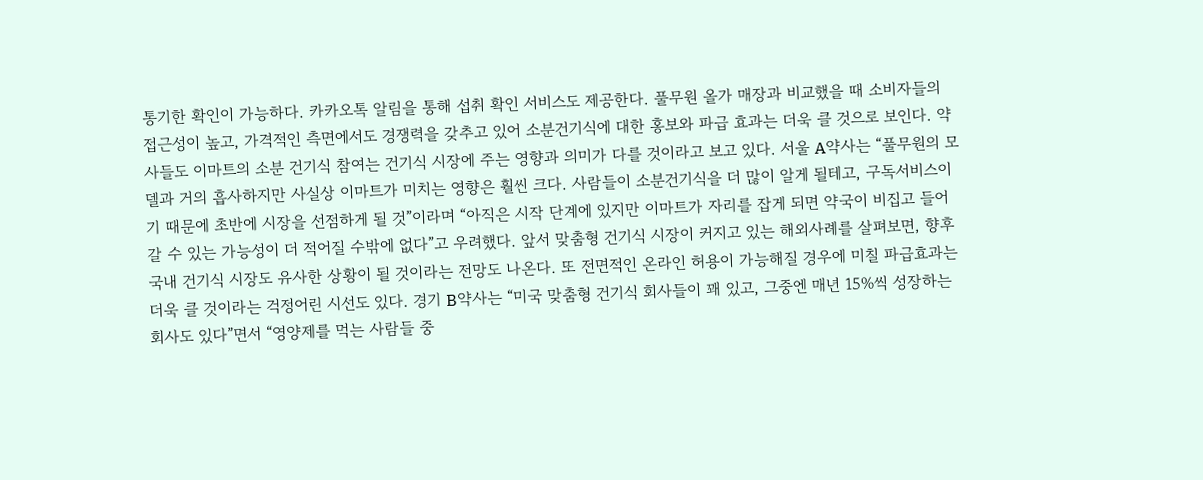통기한 확인이 가능하다. 카카오톡 알림을 통해 섭취 확인 서비스도 제공한다. 풀무원 올가 매장과 비교했을 때 소비자들의 접근성이 높고, 가격적인 측면에서도 경쟁력을 갖추고 있어 소분건기식에 대한 홍보와 파급 효과는 더욱 클 것으로 보인다. 약사들도 이마트의 소분 건기식 참여는 건기식 시장에 주는 영향과 의미가 다를 것이라고 보고 있다. 서울 A약사는 “풀무원의 모델과 거의 흡사하지만 사실상 이마트가 미치는 영향은 훨씬 크다. 사람들이 소분건기식을 더 많이 알게 될테고, 구독서비스이기 때문에 초반에 시장을 선점하게 될 것”이라며 “아직은 시작 단계에 있지만 이마트가 자리를 잡게 되면 약국이 비집고 들어갈 수 있는 가능성이 더 적어질 수밖에 없다”고 우려했다. 앞서 맞춤형 건기식 시장이 커지고 있는 해외사례를 살펴보면, 향후 국내 건기식 시장도 유사한 상황이 될 것이라는 전망도 나온다. 또 전면적인 온라인 허용이 가능해질 경우에 미칠 파급효과는 더욱 클 것이라는 걱정어린 시선도 있다. 경기 B약사는 “미국 맞춤형 건기식 회사들이 꽤 있고, 그중엔 매년 15%씩 성장하는 회사도 있다”면서 “영양제를 먹는 사람들 중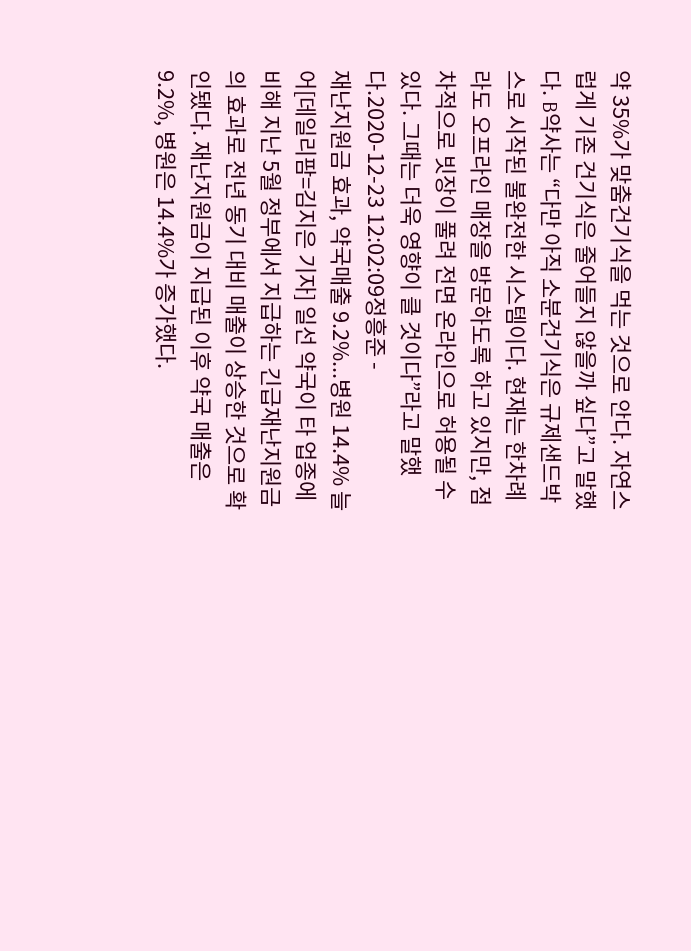약 35%가 맞춤건기식을 먹는 것으로 안다. 자연스럽게 기존 건기식은 줄어들지 않을까 싶다”고 말했다. B약사는 “다만 아직 소분건기식은 규제샌드박스로 시작된 불완전한 시스템이다. 현재는 한차례라도 오프라인 매장을 방문하도록 하고 있지만, 점차적으로 빗장이 풀려 전면 온라인으로 허용될 수 있다. 그때는 더욱 영향이 클 것이다”라고 말했다.2020-12-23 12:02:09정흥준 -
재난지원금 효과, 약국매출 9.2%...병원 14.4% 늘어[데일리팜=김지은 기자] 일선 약국이 타 업종에 비해 지난 5월 정부에서 지급하는 긴급재난지원금의 효과로 전년 동기 대비 매출이 상승한 것으로 확인됐다. 재난지원금이 지급된 이후 약국 매출은 9.2%, 병원은 14.4%가 증가했다.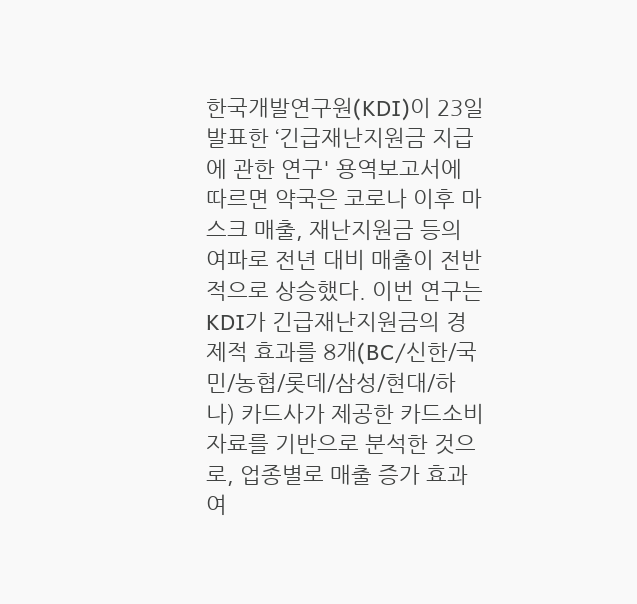한국개발연구원(KDI)이 23일 발표한 ‘긴급재난지원금 지급에 관한 연구' 용역보고서에 따르면 약국은 코로나 이후 마스크 매출, 재난지원금 등의 여파로 전년 대비 매출이 전반적으로 상승했다. 이번 연구는 KDI가 긴급재난지원금의 경제적 효과를 8개(BC/신한/국민/농협/롯데/삼성/현대/하나) 카드사가 제공한 카드소비 자료를 기반으로 분석한 것으로, 업종별로 매출 증가 효과 여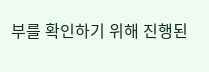부를 확인하기 위해 진행된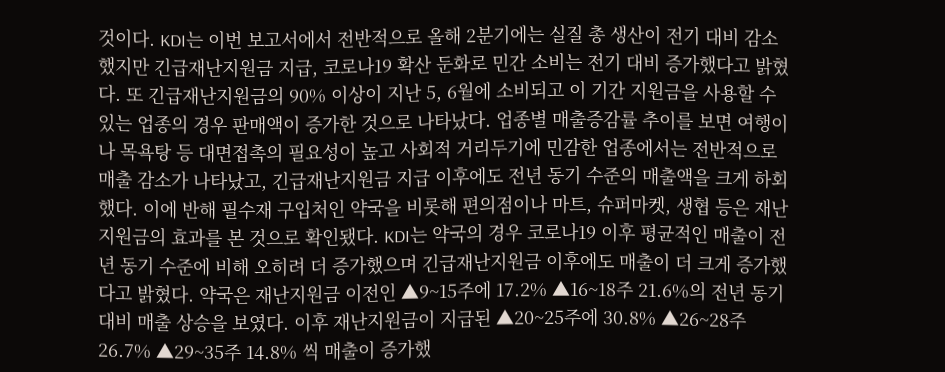것이다. KDI는 이번 보고서에서 전반적으로 올해 2분기에는 실질 총 생산이 전기 대비 감소했지만 긴급재난지원금 지급, 코로나19 확산 둔화로 민간 소비는 전기 대비 증가했다고 밝혔다. 또 긴급재난지원금의 90% 이상이 지난 5, 6월에 소비되고 이 기간 지원금을 사용할 수 있는 업종의 경우 판매액이 증가한 것으로 나타났다. 업종별 매출증감률 추이를 보면 여행이나 목욕탕 등 대면접촉의 필요성이 높고 사회적 거리두기에 민감한 업종에서는 전반적으로 매출 감소가 나타났고, 긴급재난지원금 지급 이후에도 전년 동기 수준의 매출액을 크게 하회했다. 이에 반해 필수재 구입처인 약국을 비롯해 편의점이나 마트, 슈퍼마켓, 생협 등은 재난지원금의 효과를 본 것으로 확인됐다. KDI는 약국의 경우 코로나19 이후 평균적인 매출이 전년 동기 수준에 비해 오히려 더 증가했으며 긴급재난지원금 이후에도 매출이 더 크게 증가했다고 밝혔다. 약국은 재난지원금 이전인 ▲9~15주에 17.2% ▲16~18주 21.6%의 전년 동기 대비 매출 상승을 보였다. 이후 재난지원금이 지급된 ▲20~25주에 30.8% ▲26~28주 26.7% ▲29~35주 14.8% 씩 매출이 증가했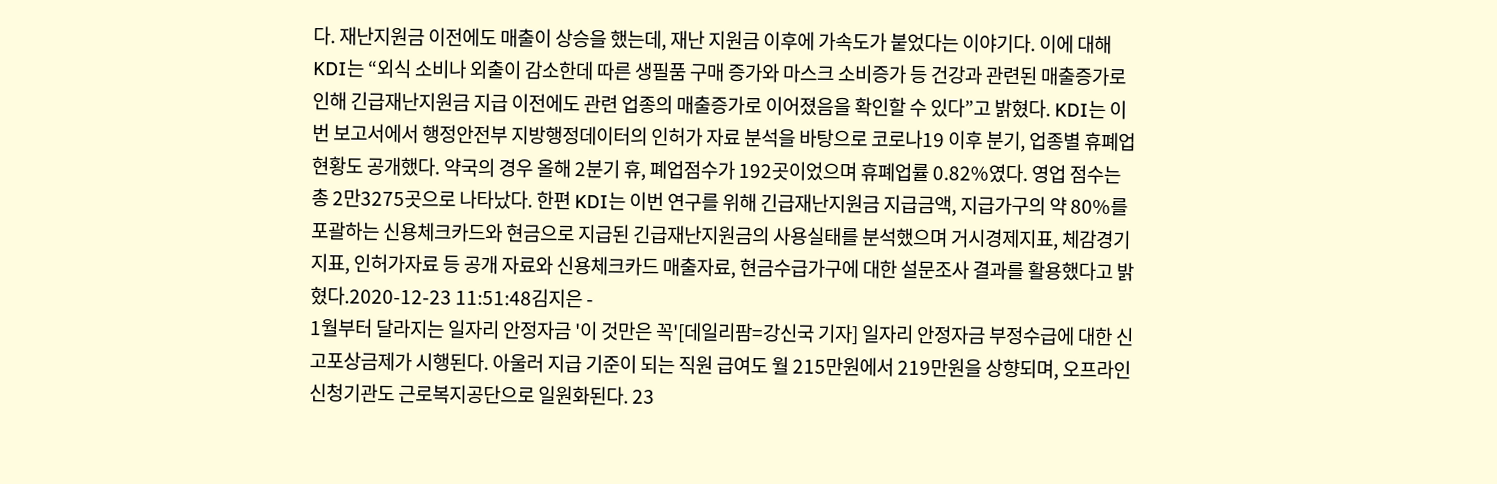다. 재난지원금 이전에도 매출이 상승을 했는데, 재난 지원금 이후에 가속도가 붙었다는 이야기다. 이에 대해 KDI는 “외식 소비나 외출이 감소한데 따른 생필품 구매 증가와 마스크 소비증가 등 건강과 관련된 매출증가로 인해 긴급재난지원금 지급 이전에도 관련 업종의 매출증가로 이어졌음을 확인할 수 있다”고 밝혔다. KDI는 이번 보고서에서 행정안전부 지방행정데이터의 인허가 자료 분석을 바탕으로 코로나19 이후 분기, 업종별 휴폐업 현황도 공개했다. 약국의 경우 올해 2분기 휴, 폐업점수가 192곳이었으며 휴폐업률 0.82%였다. 영업 점수는 총 2만3275곳으로 나타났다. 한편 KDI는 이번 연구를 위해 긴급재난지원금 지급금액, 지급가구의 약 80%를 포괄하는 신용체크카드와 현금으로 지급된 긴급재난지원금의 사용실태를 분석했으며 거시경제지표, 체감경기지표, 인허가자료 등 공개 자료와 신용체크카드 매출자료, 현금수급가구에 대한 설문조사 결과를 활용했다고 밝혔다.2020-12-23 11:51:48김지은 -
1월부터 달라지는 일자리 안정자금 '이 것만은 꼭'[데일리팜=강신국 기자] 일자리 안정자금 부정수급에 대한 신고포상금제가 시행된다. 아울러 지급 기준이 되는 직원 급여도 월 215만원에서 219만원을 상향되며, 오프라인 신청기관도 근로복지공단으로 일원화된다. 23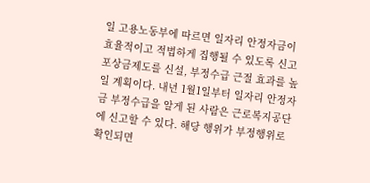일 고용노동부에 따르면 일자리 안정자금이 효율적이고 적법하게 집행될 수 있도록 신고포상금제도를 신설, 부정수급 근절 효과를 높일 계획이다. 내년 1월1일부터 일자리 안정자금 부정수급을 알게 된 사람은 근로복지공단에 신고할 수 있다. 해당 행위가 부정행위로 확인되면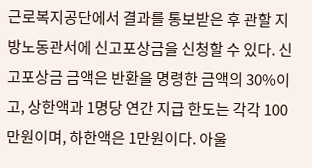근로복지공단에서 결과를 통보받은 후 관할 지방노동관서에 신고포상금을 신청할 수 있다. 신고포상금 금액은 반환을 명령한 금액의 30%이고, 상한액과 1명당 연간 지급 한도는 각각 100만원이며, 하한액은 1만원이다. 아울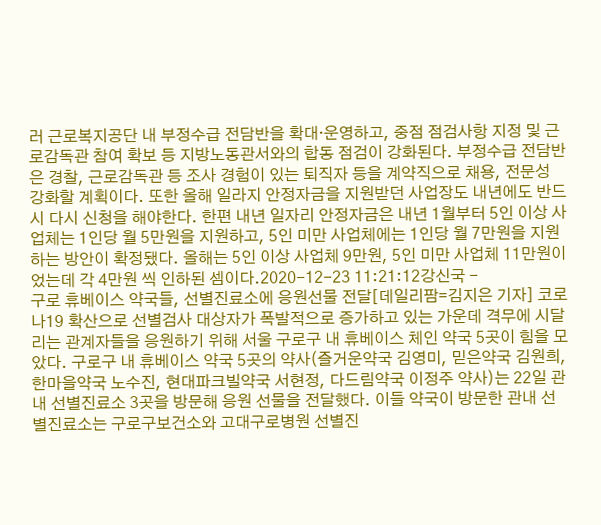러 근로복지공단 내 부정수급 전담반을 확대·운영하고, 중점 점검사항 지정 및 근로감독관 참여 확보 등 지방노동관서와의 합동 점검이 강화된다. 부정수급 전담반은 경찰, 근로감독관 등 조사 경험이 있는 퇴직자 등을 계약직으로 채용, 전문성 강화할 계획이다. 또한 올해 일라지 안정자금을 지원받던 사업장도 내년에도 반드시 다시 신청을 해야한다. 한편 내년 일자리 안정자금은 내년 1월부터 5인 이상 사업체는 1인당 월 5만원을 지원하고, 5인 미만 사업체에는 1인당 월 7만원을 지원하는 방안이 확정됐다. 올해는 5인 이상 사업체 9만원, 5인 미만 사업체 11만원이었는데 각 4만원 씩 인하된 셈이다.2020-12-23 11:21:12강신국 -
구로 휴베이스 약국들, 선별진료소에 응원선물 전달[데일리팜=김지은 기자] 코로나19 확산으로 선별검사 대상자가 폭발적으로 증가하고 있는 가운데 격무에 시달리는 관계자들을 응원하기 위해 서울 구로구 내 휴베이스 체인 약국 5곳이 힘을 모았다. 구로구 내 휴베이스 약국 5곳의 약사(즐거운약국 김영미, 믿은약국 김원희, 한마을약국 노수진, 현대파크빌약국 서현정, 다드림약국 이정주 약사)는 22일 관내 선별진료소 3곳을 방문해 응원 선물을 전달했다. 이들 약국이 방문한 관내 선별진료소는 구로구보건소와 고대구로병원 선별진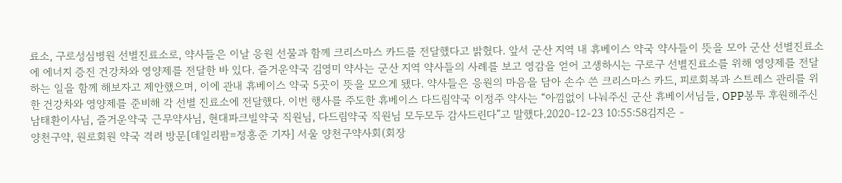료소, 구로성심병원 선별진료소로, 약사들은 이날 응원 선물과 함께 크리스마스 카드를 전달했다고 밝혔다. 앞서 군산 지역 내 휴베이스 약국 약사들이 뜻을 모아 군산 선별진료소에 에너지 증진 건강차와 영양제를 전달한 바 있다. 즐거운약국 김영미 약사는 군산 지역 약사들의 사례를 보고 영감을 얻어 고생하시는 구로구 선별진료소를 위해 영양제를 전달하는 일을 함께 해보자고 제안했으며, 이에 관내 휴베이스 약국 5곳이 뜻을 모으게 됐다. 약사들은 응원의 마음을 담아 손수 쓴 크리스마스 카드, 피로회복과 스트레스 관리를 위한 건강차와 영양제를 준비해 각 선별 진료소에 전달했다. 이번 행사를 주도한 휴베이스 다드림약국 이정주 약사는 “아낌없이 나눠주신 군산 휴베이서님들, OPP봉투 후원해주신 남태환이사님, 즐거운약국 근무약사님, 현대파크빌약국 직원님, 다드림약국 직원님 모두모두 감사드린다”고 말했다.2020-12-23 10:55:58김지은 -
양천구약, 원로회원 약국 격려 방문[데일리팜=정흥준 기자] 서울 양천구약사회(회장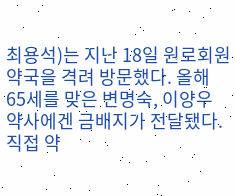최용석)는 지난 18일 원로회원 약국을 격려 방문했다. 올해 65세를 맞은 변명숙, 이양우 약사에겐 금배지가 전달됐다. 직접 약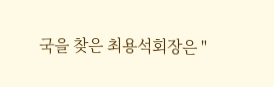국을 찾은 최용석회장은 "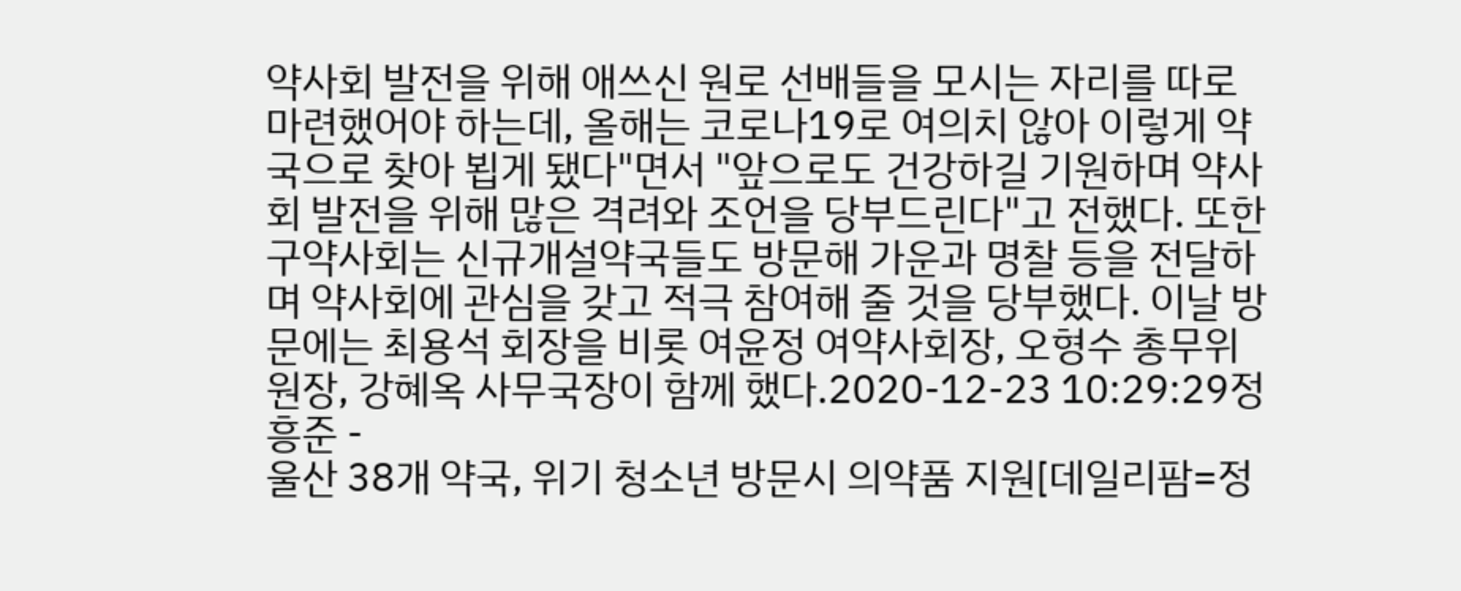약사회 발전을 위해 애쓰신 원로 선배들을 모시는 자리를 따로 마련했어야 하는데, 올해는 코로나19로 여의치 않아 이렇게 약국으로 찾아 뵙게 됐다"면서 "앞으로도 건강하길 기원하며 약사회 발전을 위해 많은 격려와 조언을 당부드린다"고 전했다. 또한 구약사회는 신규개설약국들도 방문해 가운과 명찰 등을 전달하며 약사회에 관심을 갖고 적극 참여해 줄 것을 당부했다. 이날 방문에는 최용석 회장을 비롯 여윤정 여약사회장, 오형수 총무위원장, 강혜옥 사무국장이 함께 했다.2020-12-23 10:29:29정흥준 -
울산 38개 약국, 위기 청소년 방문시 의약품 지원[데일리팜=정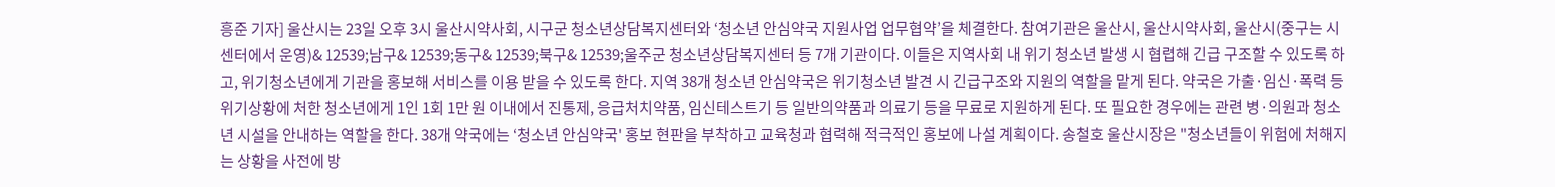흥준 기자] 울산시는 23일 오후 3시 울산시약사회, 시구군 청소년상담복지센터와 ‘청소년 안심약국 지원사업 업무협약’을 체결한다. 참여기관은 울산시, 울산시약사회, 울산시(중구는 시 센터에서 운영)& 12539;남구& 12539;동구& 12539;북구& 12539;울주군 청소년상담복지센터 등 7개 기관이다. 이들은 지역사회 내 위기 청소년 발생 시 협렵해 긴급 구조할 수 있도록 하고, 위기청소년에게 기관을 홍보해 서비스를 이용 받을 수 있도록 한다. 지역 38개 청소년 안심약국은 위기청소년 발견 시 긴급구조와 지원의 역할을 맡게 된다. 약국은 가출·임신·폭력 등 위기상황에 처한 청소년에게 1인 1회 1만 원 이내에서 진통제, 응급처치약품, 임신테스트기 등 일반의약품과 의료기 등을 무료로 지원하게 된다. 또 필요한 경우에는 관련 병·의원과 청소년 시설을 안내하는 역할을 한다. 38개 약국에는 ‘청소년 안심약국' 홍보 현판을 부착하고 교육청과 협력해 적극적인 홍보에 나설 계획이다. 송철호 울산시장은 "청소년들이 위험에 처해지는 상황을 사전에 방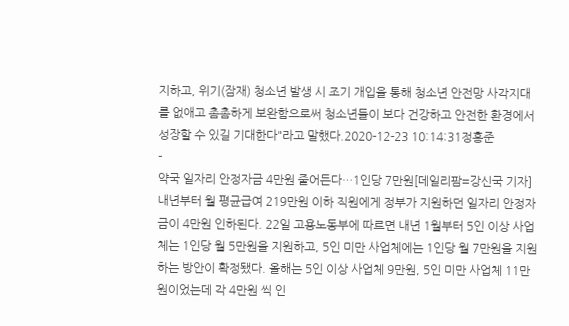지하고, 위기(잠재) 청소년 발생 시 조기 개입을 통해 청소년 안전망 사각지대를 없애고 촘촘하게 보완함으로써 청소년들이 보다 건강하고 안전한 환경에서 성장할 수 있길 기대한다"라고 말했다.2020-12-23 10:14:31정흥준
-
약국 일자리 안정자금 4만원 줄어든다…1인당 7만원[데일리팜=강신국 기자] 내년부터 월 평균급여 219만원 이하 직원에게 정부가 지원하던 일자리 안정자금이 4만원 인하된다. 22일 고용노동부에 따르면 내년 1월부터 5인 이상 사업체는 1인당 월 5만원을 지원하고, 5인 미만 사업체에는 1인당 월 7만원을 지원하는 방안이 확정됐다. 올해는 5인 이상 사업체 9만원, 5인 미만 사업체 11만원이었는데 각 4만원 씩 인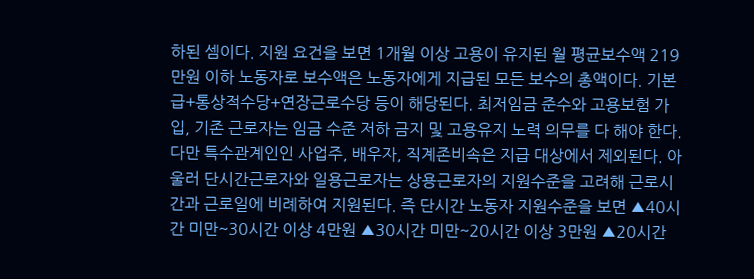하된 셈이다. 지원 요건을 보면 1개월 이상 고용이 유지된 월 평균보수액 219만원 이하 노동자로 보수액은 노동자에게 지급된 모든 보수의 총액이다. 기본급+통상적수당+연장근로수당 등이 해당된다. 최저임금 준수와 고용보험 가입, 기존 근로자는 임금 수준 저하 금지 및 고용유지 노력 의무를 다 해야 한다. 다만 특수관계인인 사업주, 배우자, 직계존비속은 지급 대상에서 제외된다. 아울러 단시간근로자와 일용근로자는 상용근로자의 지원수준을 고려해 근로시간과 근로일에 비례하여 지원된다. 즉 단시간 노동자 지원수준을 보면 ▲40시간 미만~30시간 이상 4만원 ▲30시간 미만~20시간 이상 3만원 ▲20시간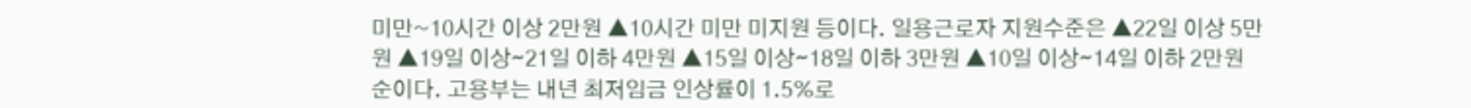미만~10시간 이상 2만원 ▲10시간 미만 미지원 등이다. 일용근로자 지원수준은 ▲22일 이상 5만원 ▲19일 이상∼21일 이하 4만원 ▲15일 이상∼18일 이하 3만원 ▲10일 이상∼14일 이하 2만원 순이다. 고용부는 내년 최저임금 인상률이 1.5%로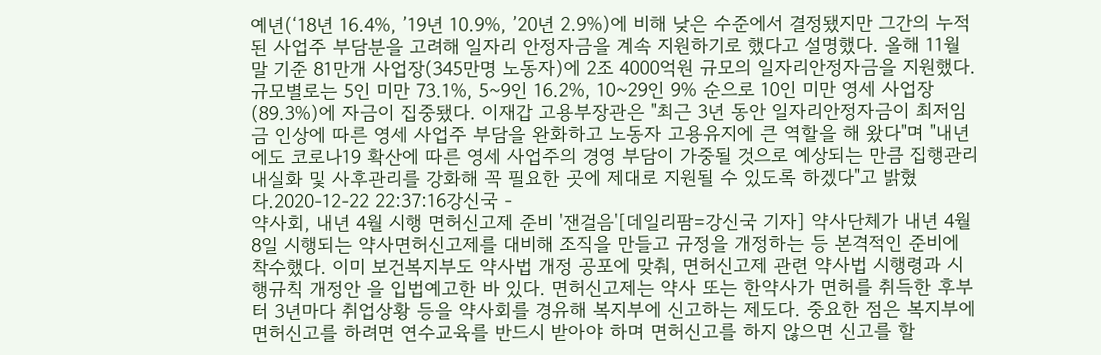예년(‘18년 16.4%, ’19년 10.9%, ’20년 2.9%)에 비해 낮은 수준에서 결정됐지만 그간의 누적된 사업주 부담분을 고려해 일자리 안정자금을 계속 지원하기로 했다고 설명했다. 올해 11월 말 기준 81만개 사업장(345만명 노동자)에 2조 4000억원 규모의 일자리안정자금을 지원했다. 규모별로는 5인 미만 73.1%, 5~9인 16.2%, 10~29인 9% 순으로 10인 미만 영세 사업장(89.3%)에 자금이 집중됐다. 이재갑 고용부장관은 "최근 3년 동안 일자리안정자금이 최저임금 인상에 따른 영세 사업주 부담을 완화하고 노동자 고용유지에 큰 역할을 해 왔다"며 "내년에도 코로나19 확산에 따른 영세 사업주의 경영 부담이 가중될 것으로 예상되는 만큼 집행관리 내실화 및 사후관리를 강화해 꼭 필요한 곳에 제대로 지원될 수 있도록 하겠다"고 밝혔다.2020-12-22 22:37:16강신국 -
약사회, 내년 4월 시행 면허신고제 준비 '잰걸음'[데일리팜=강신국 기자] 약사단체가 내년 4월 8일 시행되는 약사면허신고제를 대비해 조직을 만들고 규정을 개정하는 등 본격적인 준비에 착수했다. 이미 보건복지부도 약사법 개정 공포에 맞춰, 면허신고제 관련 약사법 시행령과 시행규칙 개정안 을 입법예고한 바 있다. 면허신고제는 약사 또는 한약사가 면허를 취득한 후부터 3년마다 취업상황 등을 약사회를 경유해 복지부에 신고하는 제도다. 중요한 점은 복지부에 면허신고를 하려면 연수교육를 반드시 받아야 하며 면허신고를 하지 않으면 신고를 할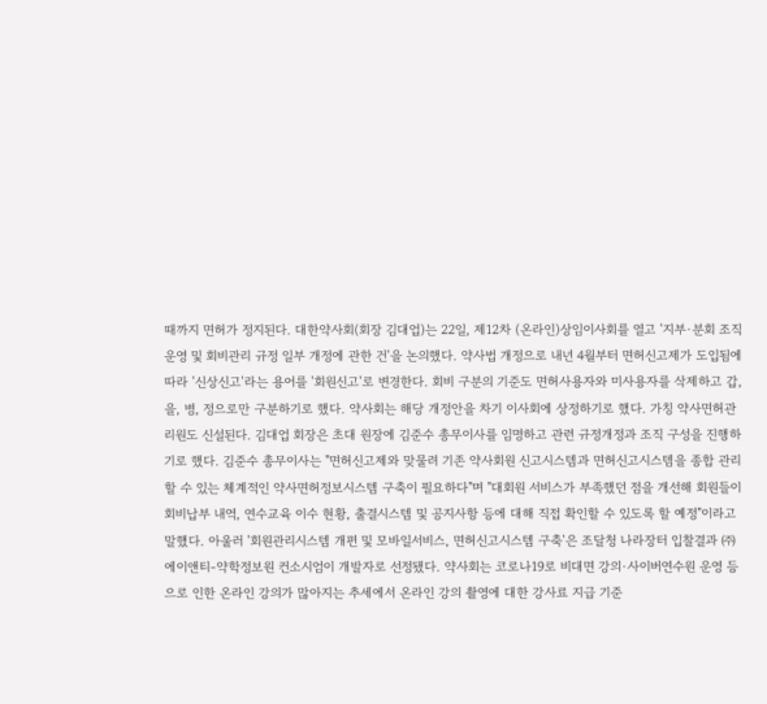때까지 면허가 정지된다. 대한약사회(회장 김대업)는 22일, 제12차 (온라인)상임이사회를 열고 '지부·분회 조직 운영 및 회비관리 규정 일부 개정에 관한 건'을 논의했다. 약사법 개정으로 내년 4월부터 면허신고제가 도입됨에 따라 '신상신고'라는 용어를 '회원신고'로 변경한다. 회비 구분의 기준도 면허사용자와 미사용자를 삭제하고 갑, 을, 병, 정으로만 구분하기로 했다. 약사회는 해당 개정안을 차기 이사회에 상정하기로 했다. 가칭 약사면허관리원도 신설된다. 김대업 회장은 초대 원장에 김준수 총무이사를 임명하고 관련 규정개정과 조직 구성을 진행하기로 했다. 김준수 총무이사는 "면허신고제와 맞물려 기존 약사회원 신고시스템과 면허신고시스템을 종합 관리할 수 있는 체계적인 약사면허정보시스템 구축이 필요하다"며 "대회원 서비스가 부족했던 점을 개선해 회원들이 회비납부 내역, 연수교육 이수 현황, 출결시스템 및 공지사항 등에 대해 직접 확인할 수 있도록 할 예정"이라고 말했다. 아울러 '회원관리시스템 개편 및 모바일서비스, 면허신고시스템 구축'은 조달청 나라장터 입찰결과 ㈜에이앤티-약학정보원 컨소시엄이 개발자로 선정됐다. 약사회는 코로나19로 비대면 강의·사이버연수원 운영 등으로 인한 온라인 강의가 많아지는 추세에서 온라인 강의 촬영에 대한 강사료 지급 기준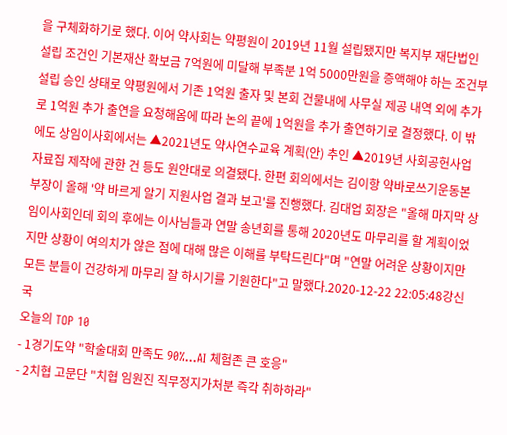을 구체화하기로 했다. 이어 약사회는 약평원이 2019년 11월 설립됐지만 복지부 재단법인 설립 조건인 기본재산 확보금 7억원에 미달해 부족분 1억 5000만원을 증액해야 하는 조건부 설립 승인 상태로 약평원에서 기존 1억원 출자 및 본회 건물내에 사무실 제공 내역 외에 추가로 1억원 추가 출연을 요청해옴에 따라 논의 끝에 1억원을 추가 출연하기로 결정했다. 이 밖에도 상임이사회에서는 ▲2021년도 약사연수교육 계획(안) 추인 ▲2019년 사회공헌사업 자료집 제작에 관한 건 등도 원안대로 의결됐다. 한편 회의에서는 김이항 약바로쓰기운동본부장이 올해 '약 바르게 알기 지원사업 결과 보고'를 진행했다. 김대업 회장은 "올해 마지막 상임이사회인데 회의 후에는 이사님들과 연말 송년회를 통해 2020년도 마무리를 할 계획이었지만 상황이 여의치가 않은 점에 대해 많은 이해를 부탁드린다"며 "연말 어려운 상황이지만 모든 분들이 건강하게 마무리 잘 하시기를 기원한다"고 말했다.2020-12-22 22:05:48강신국
오늘의 TOP 10
- 1경기도약 "학술대회 만족도 90%...AI 체험존 큰 호응"
- 2치협 고문단 "치협 임원진 직무정지가처분 즉각 취하하라"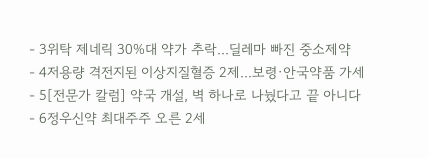- 3위탁 제네릭 30%대 약가 추락...딜레마 빠진 중소제약
- 4저용량 격전지된 이상지질혈증 2제...보령·안국약품 가세
- 5[전문가 칼럼] 약국 개설, 벽 하나로 나눴다고 끝 아니다
- 6정우신약 최대주주 오른 2세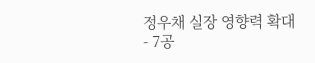정우채 실장 영향력 확대
- 7공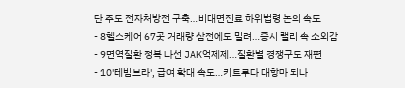단 주도 전자처방전 구축…비대면진료 하위법령 논의 속도
- 8헬스케어 67곳 거래량 삼전에도 밀려…증시 랠리 속 소외감
- 9면역질환 정복 나선 JAK억제제…질환별 경쟁구도 재편
- 10'테빔브라', 급여 확대 속도…키트루다 대항마 되나